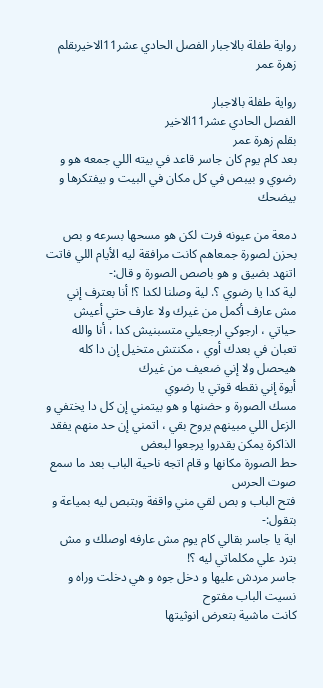رواية طفلة بالاجبار الفصل الحادي عشر11الاخيربقلم زهرة عمر

رواية طفلة بالاجبار
الفصل الحادي عشر11الاخير
بقلم زهرة عمر
بعد كام يوم كان جاسر قاعد في بيته اللي جمعه هو و رضوي و بيبص في كل مكان في البيت و بيفتكرها و بيضحك

دمعة من عيونه فرت لكن هو مسحها بسرعه و بص بحزن لصورة جمعاهم كانت مرافقة ليه الأيام اللي فاتت
اتنهد بضيق و هو باصص الصورة و قال:-
لية كدا يا رضوي ؟. لية وصلنا لكدا ؟! أنا بعترف إني مش عارف أكمل من غيرك ولا عارف حتي أعيش حياتي ، ارجوكي ارجعيلي متسبنيش كدا ، أنا والله تعبان في بعدك أوي ، مكنتش متخيل إن دا كله هيحصل ولا إني ضعيف من غيرك
أيوة إني نقطه قوتي يا رضوي
مسك الصورة و حضنها و هو بيتمني إن كل دا يختفي و الزعل اللي مبينهم يروح بقي ، اتمني إن حد منهم يفقد الذاكرة يمكن يقدروا يرجعوا لبعض
حط الصورة مكانها و قام اتجه ناحية الباب بعد ما سمع صوت الحرس
فتح الباب و بص لقي مني واقفة وبتبص ليه بمياعة و بتقول:-
اية يا جاسر بقالي كام يوم مش عارفه اوصلك و مش بترد علي مكلماتي ليه ؟!
جاسر مردش عليها و دخل جوه و هي دخلت وراه و نسيت الباب مفتوح
كانت ماشية بتعرض انوثيتها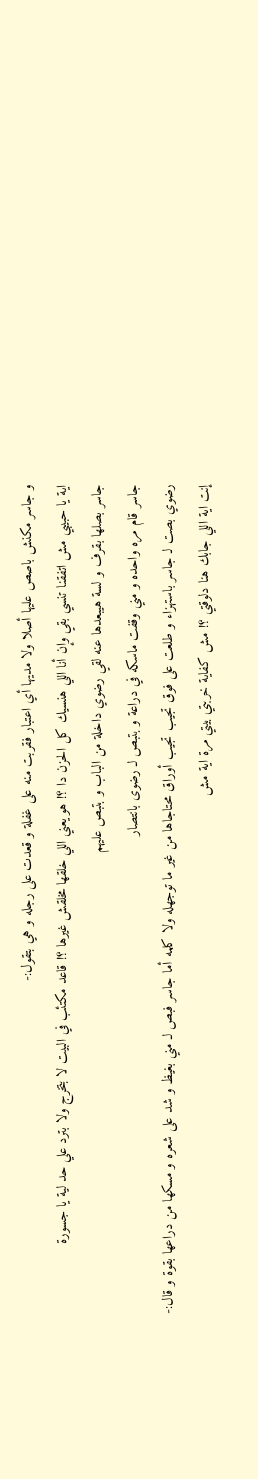و جاسر مكنش باصص عليها أصلا ولا مديها أي اعتبار فقربت منه على غفلة و قعدت على رجله و هي بتقول:-
اية يا حبيبي مش اتفقنا تنسي بقي وإن أنا اللي هنسيك كل الحزن دا ؟! هو يعني اللي خلقها مخلقش غيرها ؟! قاعد مكتئب في البيت لا بتخرج ولا بترد علي حد لية يا جسورة
جاسر بصلها بقرف و لسة هيبعدها عنه لقي رضوي داخلة من الباب و بتبص عليهم
جاسر قام مره واحده و مني وقفت ماسكه في دراعة و بتبص لـ رضوى بانتصار
رضوي بصت لـ جاسر باستهزاء و طلعت على فوق تجيب تجيب أوراق محتاجاها من غير ما توجهله ولا كلمه أما جاسر فبص لـ مني بغيظ و شد على شعره و مسكها من دراعها بقوة و قال:-
إنت اية اللي جابك هنا دلوقتي ؟! مش كفاية خربتي بيتي مرة اية مش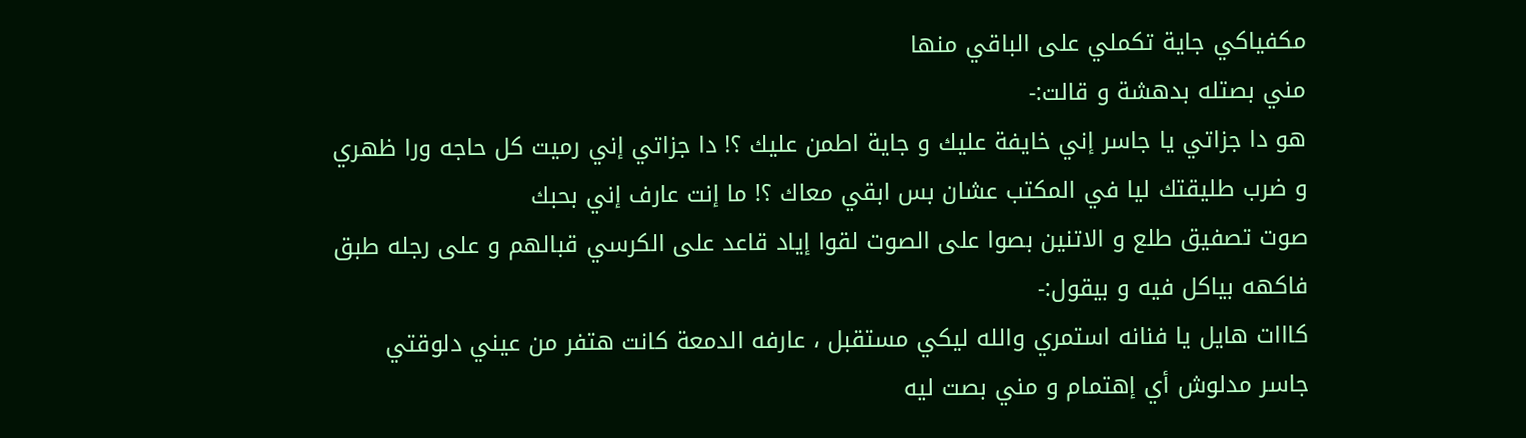مكفياكي جاية تكملي على الباقي منها
مني بصتله بدهشة و قالت:-
هو دا جزاتي يا جاسر إني خايفة عليك و جاية اطمن عليك ؟! دا جزاتي إني رميت كل حاجه ورا ظهري و ضرب طليقتك ليا في المكتب عشان بس ابقي معاك ؟! ما إنت عارف إني بحبك
صوت تصفيق طلع و الاتنين بصوا على الصوت لقوا إياد قاعد على الكرسي قبالهم و على رجله طبق فاكهه بياكل فيه و بيقول:-
كااات هايل يا فنانه استمري والله ليكي مستقبل ، عارفه الدمعة كانت هتفر من عيني دلوقتي
جاسر مدلوش أي إهتمام و مني بصت ليه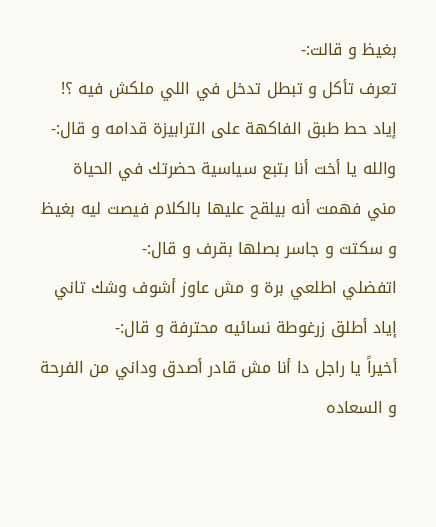بغيظ و قالت:-
تعرف تأكل و تبطل تدخل في اللي ملكش فيه ؟!
إياد حط طبق الفاكهة على الترابيزة قدامه و قال:-
والله يا أخت أنا بتبع سياسية حضرتك في الحياة
مني فهمت أنه بيلقح عليها بالكلام فيصت ليه بغيظ و سكتت و جاسر بصلها بقرف و قال:-
اتفضلي اطلعي برة و مش عاوز أشوف وشك تاني
إياد أطلق زرغوطة نسائيه محترفة و قال:-
أخيراً يا راجل دا أنا مش قادر أصدق وداني من الفرحة و السعاده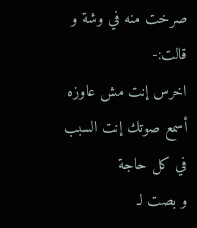صرخت منه في وشة و قالت:-
اخرس إنت مش عاوزه أسمع صوتك إنت السبب في كل حاجة
و بصت لـ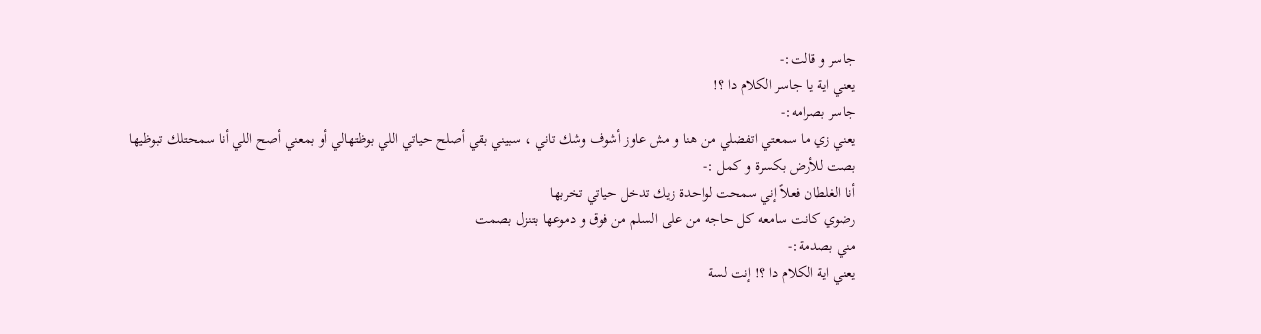جاسر و قالت:-
يعني اية يا جاسر الكلام دا ؟!
جاسر بصرامه:-
يعني زي ما سمعتي اتفضلي من هنا و مش عاوز أشوف وشك تاني ، سبيني بقي أصلح حياتي اللي بوظتهالي أو بمعني أصح اللي أنا سمحتلك تبوظيها
بصت للأرض بكسرة و كمل :-
أنا الغلطان فعلاً إني سمحت لواحدة زيك تدخل حياتي تخربها
رضوي كانت سامعه كل حاجه من على السلم من فوق و دموعها بتنزل بصمت
مني بصدمة:-
يعني اية الكلام دا ؟! إنت لسة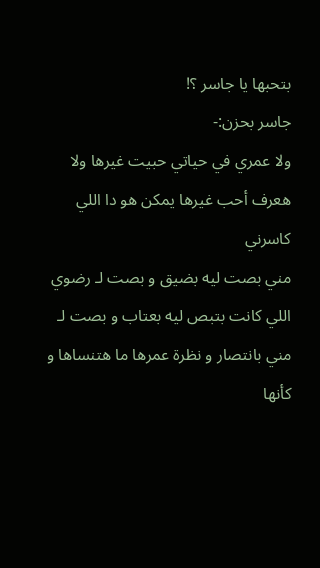بتحبها يا جاسر ؟!
جاسر بحزن:-
ولا عمري في حياتي حبيت غيرها ولا هعرف أحب غيرها يمكن هو دا اللي كاسرني
مني بصت ليه بضيق و بصت لـ رضوي اللي كانت بتبص ليه بعتاب و بصت لـ مني بانتصار و نظرة عمرها ما هتنساها و كأنها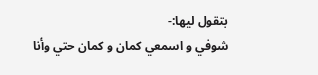بتقول ليها:-
شوفي و اسمعي كمان و كمان حتي وأنا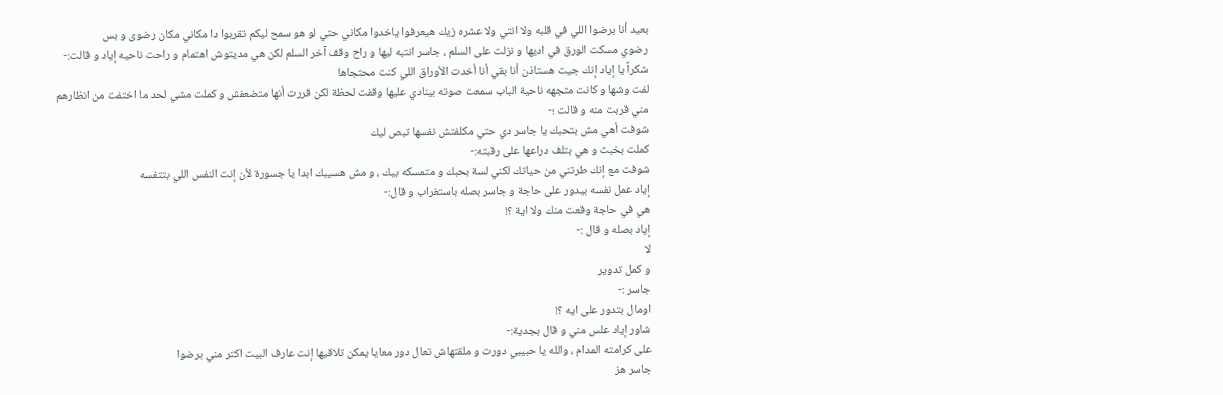بعيد أنا برضوا اللي في قلبه ولا انتي ولا عشره زيك هيعرفوا ياخدوا مكاني حتي لو هو سمح ليكم تقربوا دا مكاني مكان رضوى و بس
رضوي مسكت الورق في اديها و نزلت على السلم ، جاسر انتبه ليها و راح وقف آخر السلم لكن هي مديتوش اهتمام و راحت ناحيه إياد و قالت:-
شكراً يا إياد إنك جيت هستاذن أنا بقي أنا أخدت الأوراق اللي كنت محتجاها
لفت وشها و كانت متجهه ناحية الباب سمعت صوته بينادي عليها وقفت لحظة لكن قررت أنها متضعفش و كملت مشي لحد ما اختفت من انظارهم
مني قربت منه و قالت ؛-
شوفت أهي مش بتحبك يا جاسر دي حتي مكلفتش نفسها تبص ليك
كملت بخبث و هي بتلف دراعها على رقبته:-
شوفت مع إنك طرتني من حياتك لكني لسة بحبك و متمسكه بيك ، و مش هسيبك ابدا يا جسورة لأن إنت النفس اللي بتتفسه
إياد عمل نفسه بيدور على حاجة و جاسر بصله باستغراب و قال:-
هي في حاجة وقعت منك ولا اية ؟!
إياد بصله و قال :-
لا
و كمل تدوير
جاسر :-
اومال بتدور على ايه ؟!
شاور إياد علس مني و قال بجدية:-
على كرامته المدام ، والله يا حبيبي دورت و ملقتهاش تعال دور معايا يمكن تلاقيها إنت عارف البيت اكتر مني برضوا
جاسر هز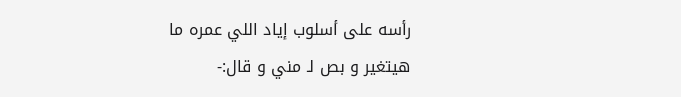رأسه على أسلوب إياد اللي عمره ما هيتغير و بص لـ مني و قال:-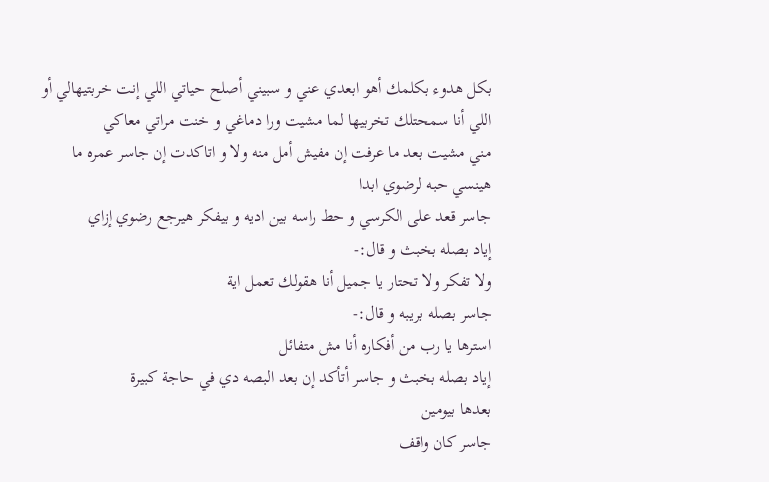بكل هدوء بكلمك أهو ابعدي عني و سبيني أصلح حياتي اللي إنت خربتيهالي أو اللي أنا سمحتلك تخربيها لما مشيت ورا دماغي و خنت مراتي معاكي
مني مشيت بعد ما عرفت إن مفيش أمل منه ولا و اتاكدت إن جاسر عمره ما هينسي حبه لرضوي ابدا
جاسر قعد على الكرسي و حط راسه بين اديه و بيفكر هيرجع رضوي إزاي
إياد بصله بخبث و قال:-
ولا تفكر ولا تحتار يا جميل أنا هقولك تعمل اية
جاسر بصله بريبه و قال:-
استرها يا رب من أفكاره أنا مش متفائل
إياد بصله بخبث و جاسر أتأكد إن بعد البصه دي في حاجة كبيرة
بعدها بيومين
جاسر كان واقف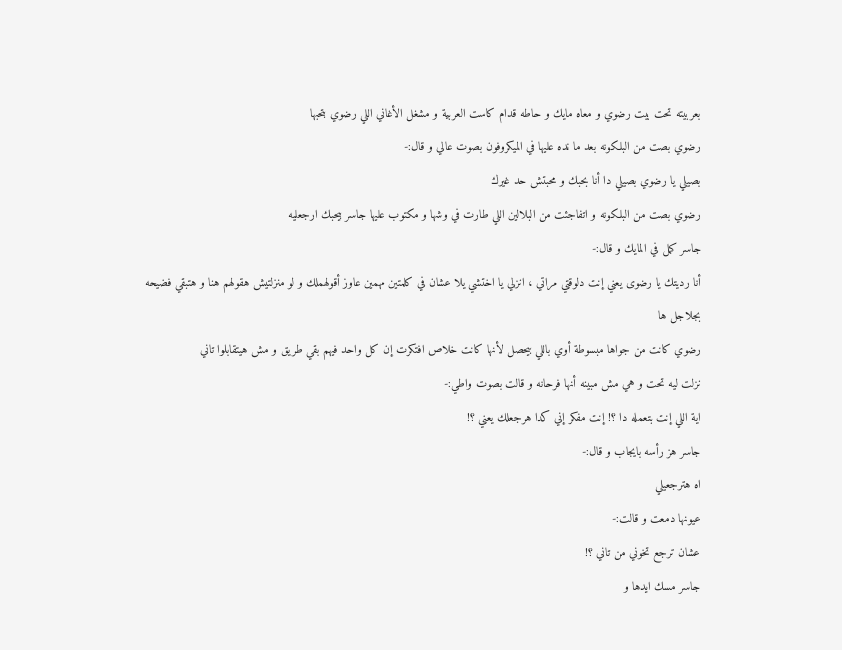بعربيته تحت بيت رضوي و معاه مايك و حاطه قدام كاست العربية و مشغل الأغاني اللي رضوي بتحبها
رضوي بصت من البلكونه بعد ما نده عليها في الميكروفون بصوت عالي و قال:-
بصيلي يا رضوي بصيلي دا أنا بحبك و محبتش حد غيرك
رضوي بصت من البلكونه و اتفاجئت من البلالين اللي طارت في وشها و مكتوب عليها جاسر بيحبك ارجعليه
جاسر كمل في المايك و قال:-
أنا رديتك يا رضوى يعني إنت دلوقتي مراتي ، انزلي يا اختشي يلا عشان في كلمتين مهمين عاوز أقولهملك و لو منزلتيش هقولهم هنا و هتبقي فضيحه بجلاجل ها
رضوي كانت من جواها مبسوطة أوي باللي بيحصل لأنها كانت خلاص افتكرت إن كل واحد فيهم بقي طريق و مش هيتقابلوا تاني
نزلت ليه تحت و هي مش مبينه أنها فرحانه و قالت بصوت واطي:-
اية اللي إنت بتعمله دا ؟! إنت مفكر إني كدا هرجعلك يعني ؟!
جاسر هز رأسه بايجاب و قال:-
اه هترجعيلي
عيونها دمعت و قالت:-
عشان ترجع تخوني من تاني ؟!
جاسر مسك ايدها و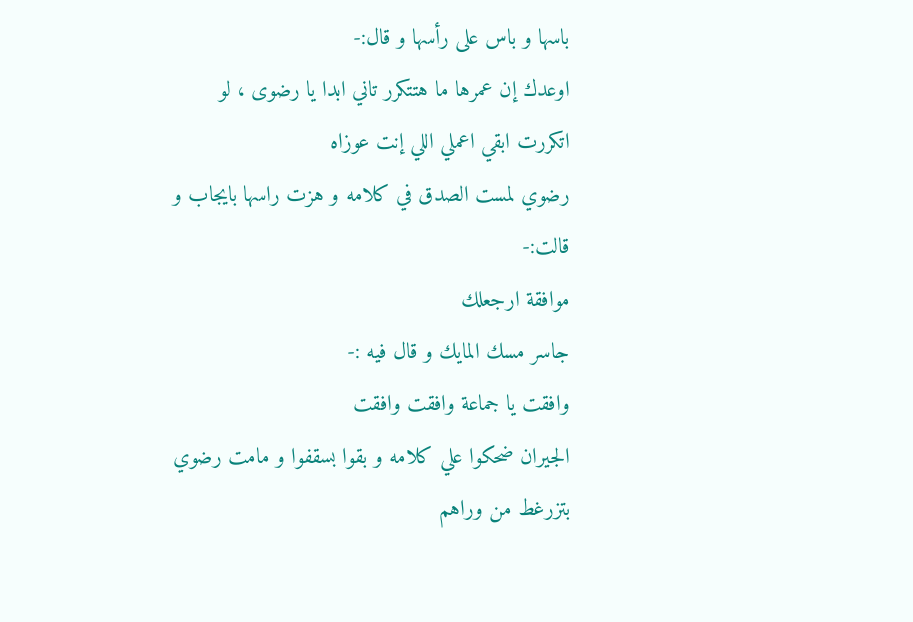باسها و باس على رأسها و قال:-
اوعدك إن عمرها ما هتتكرر تاني ابدا يا رضوى ، لو اتكررت ابقي اعملي اللي إنت عوزاه
رضوي لمست الصدق في كلامه و هزت راسها بايجاب و قالت:-
موافقة ارجعلك
جاسر مسك المايك و قال فيه :-
وافقت يا جماعة وافقت وافقت
الجيران ضحكوا علي كلامه و بقوا بسقفوا و مامت رضوي بتزرغط من وراهم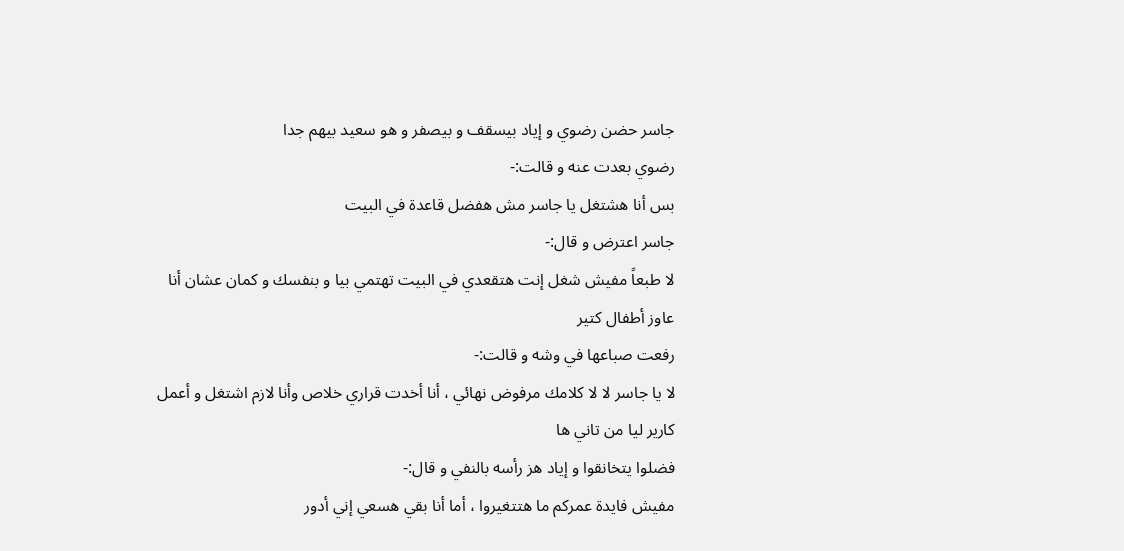جاسر حضن رضوي و إياد بيسقف و بيصفر و هو سعيد بيهم جدا
رضوي بعدت عنه و قالت:-
بس أنا هشتغل يا جاسر مش هفضل قاعدة في البيت
جاسر اعترض و قال:-
لا طبعاً مفيش شغل إنت هتقعدي في البيت تهتمي بيا و بنفسك و كمان عشان أنا عاوز أطفال كتير
رفعت صباعها في وشه و قالت:-
لا يا جاسر لا لا كلامك مرفوض نهائي ، أنا أخدت قراري خلاص وأنا لازم اشتغل و أعمل كارير ليا من تاني ها
فضلوا يتخانقوا و إياد هز رأسه بالنفي و قال:-
مفيش فايدة عمركم ما هتتغيروا ، أما أنا بقي هسعي إني أدور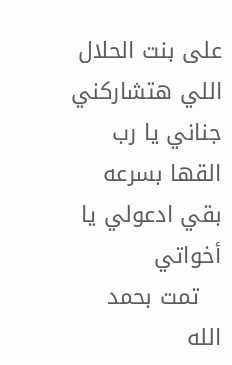على بنت الحلال اللي هتشاركني جناني يا رب القها بسرعه بقي ادعولي يا أخواتي
   تمت بحمد الله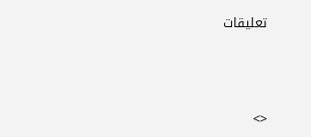تعليقات



<>